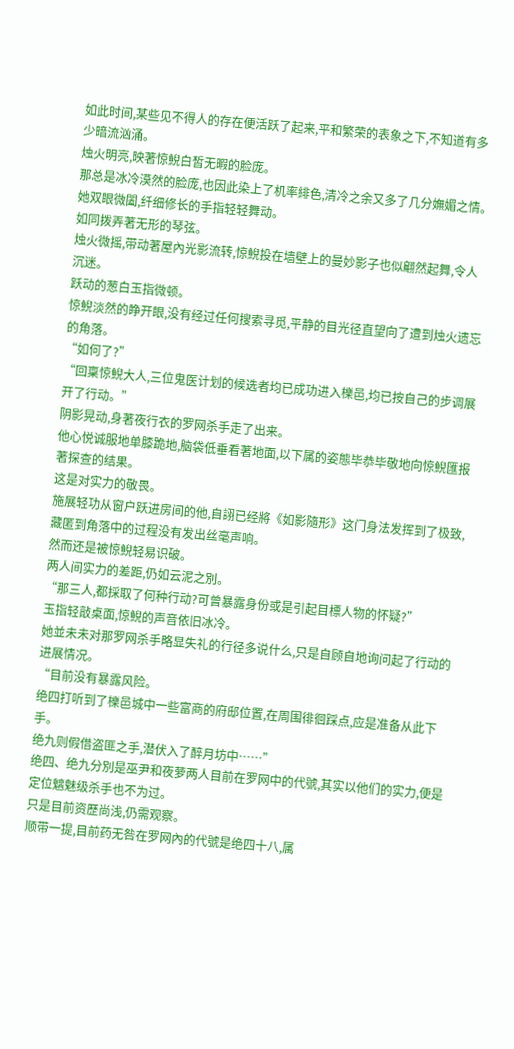如此时间,某些见不得人的存在便活跃了起来,平和繁荣的表象之下,不知道有多少暗流汹涌。
烛火明亮,映著惊鯢白皙无暇的脸庞。
那总是冰冷漠然的脸庞,也因此染上了机率緋色,清冷之余又多了几分嫵媚之情。
她双眼微闔,纤细修长的手指轻轻舞动。
如同拨弄著无形的琴弦。
烛火微摇,带动著屋內光影流转,惊鯢投在墙壁上的曼妙影子也似翩然起舞,令人沉迷。
跃动的葱白玉指微顿。
惊鯢淡然的睁开眼,没有经过任何搜索寻觅,平静的目光径直望向了遭到烛火遗忘的角落。
“如何了?”
“回稟惊鯢大人,三位鬼医计划的候选者均已成功进入櫟邑,均已按自己的步调展开了行动。”
阴影晃动,身著夜行衣的罗网杀手走了出来。
他心悦诚服地单膝跪地,脑袋低垂看著地面,以下属的姿態毕恭毕敬地向惊鯢匯报著探查的结果。
这是对实力的敬畏。
施展轻功从窗户跃进房间的他,自詡已经將《如影隨形》这门身法发挥到了极致,藏匿到角落中的过程没有发出丝毫声响。
然而还是被惊鯢轻易识破。
两人间实力的差距,仍如云泥之別。
“那三人,都採取了何种行动?可曾暴露身份或是引起目標人物的怀疑?”
玉指轻敲桌面,惊鯢的声音依旧冰冷。
她並未未对那罗网杀手略显失礼的行径多说什么,只是自顾自地询问起了行动的进展情况。
“目前没有暴露风险。
绝四打听到了櫟邑城中一些富商的府邸位置,在周围徘徊踩点,应是准备从此下手。
绝九则假借盗匪之手,潜伏入了醉月坊中……”
绝四、绝九分別是巫尹和夜萝两人目前在罗网中的代號,其实以他们的实力,便是定位魑魅级杀手也不为过。
只是目前资歷尚浅,仍需观察。
顺带一提,目前药无咎在罗网內的代號是绝四十八,属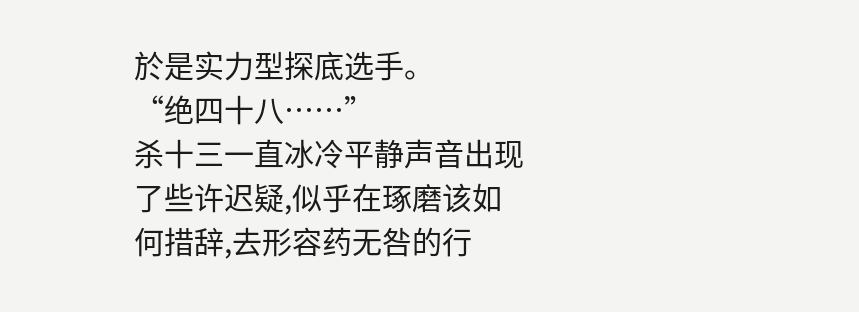於是实力型探底选手。
“绝四十八……”
杀十三一直冰冷平静声音出现了些许迟疑,似乎在琢磨该如何措辞,去形容药无咎的行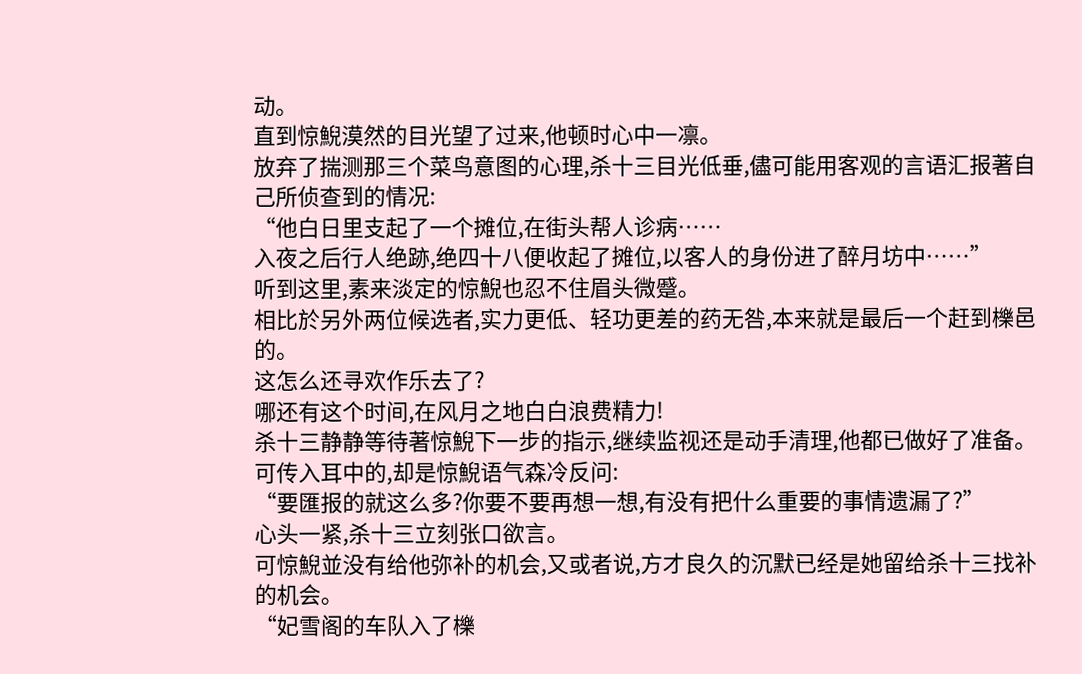动。
直到惊鯢漠然的目光望了过来,他顿时心中一凛。
放弃了揣测那三个菜鸟意图的心理,杀十三目光低垂,儘可能用客观的言语汇报著自己所侦查到的情况:
“他白日里支起了一个摊位,在街头帮人诊病……
入夜之后行人绝跡,绝四十八便收起了摊位,以客人的身份进了醉月坊中……”
听到这里,素来淡定的惊鯢也忍不住眉头微蹙。
相比於另外两位候选者,实力更低、轻功更差的药无咎,本来就是最后一个赶到櫟邑的。
这怎么还寻欢作乐去了?
哪还有这个时间,在风月之地白白浪费精力!
杀十三静静等待著惊鯢下一步的指示,继续监视还是动手清理,他都已做好了准备。
可传入耳中的,却是惊鯢语气森冷反问:
“要匯报的就这么多?你要不要再想一想,有没有把什么重要的事情遗漏了?”
心头一紧,杀十三立刻张口欲言。
可惊鯢並没有给他弥补的机会,又或者说,方才良久的沉默已经是她留给杀十三找补的机会。
“妃雪阁的车队入了櫟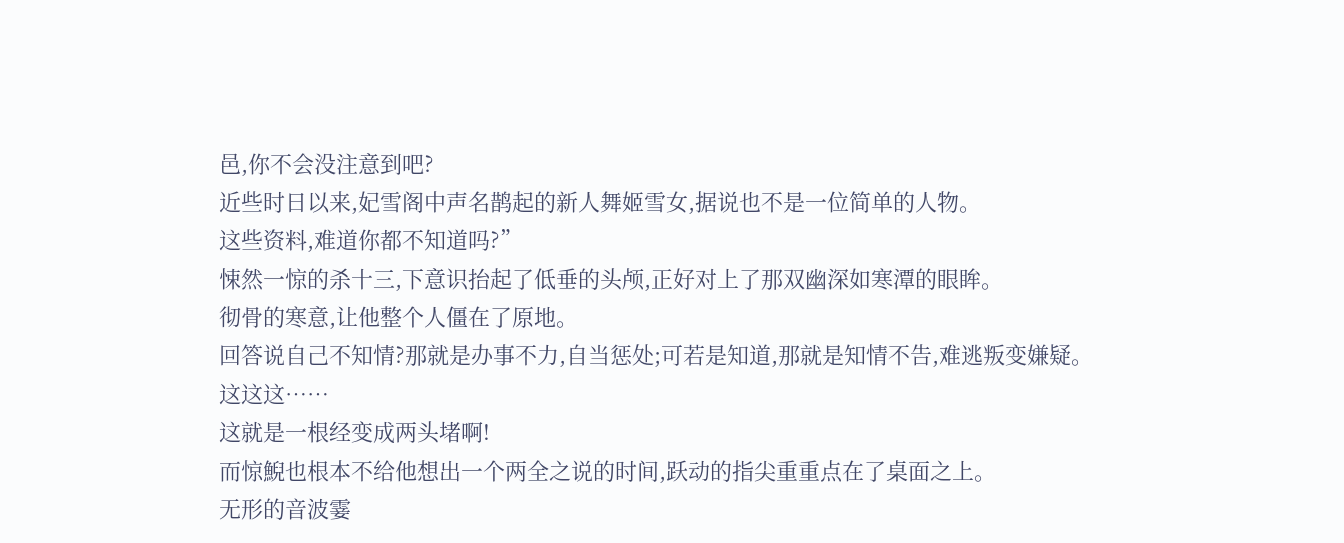邑,你不会没注意到吧?
近些时日以来,妃雪阁中声名鹊起的新人舞姬雪女,据说也不是一位简单的人物。
这些资料,难道你都不知道吗?”
悚然一惊的杀十三,下意识抬起了低垂的头颅,正好对上了那双幽深如寒潭的眼眸。
彻骨的寒意,让他整个人僵在了原地。
回答说自己不知情?那就是办事不力,自当惩处;可若是知道,那就是知情不告,难逃叛变嫌疑。
这这这……
这就是一根经变成两头堵啊!
而惊鯢也根本不给他想出一个两全之说的时间,跃动的指尖重重点在了桌面之上。
无形的音波霎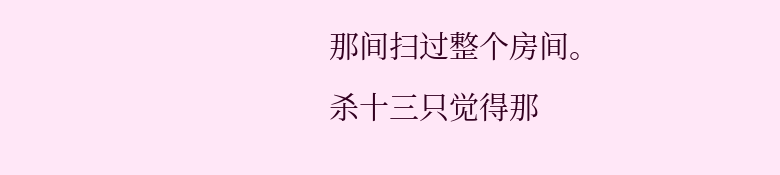那间扫过整个房间。
杀十三只觉得那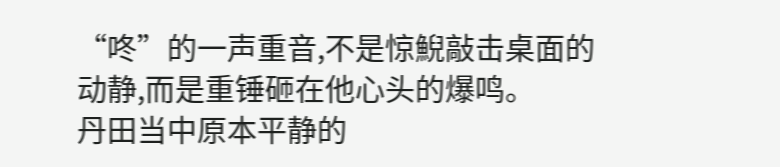“咚”的一声重音,不是惊鯢敲击桌面的动静,而是重锤砸在他心头的爆鸣。
丹田当中原本平静的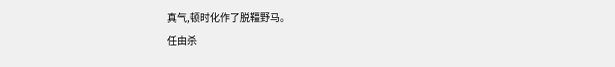真气,顿时化作了脱韁野马。
任由杀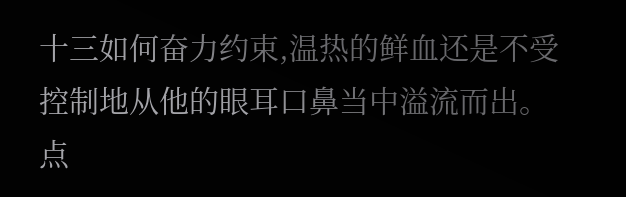十三如何奋力约束,温热的鲜血还是不受控制地从他的眼耳口鼻当中溢流而出。
点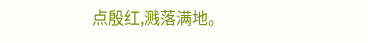点殷红,溅落满地。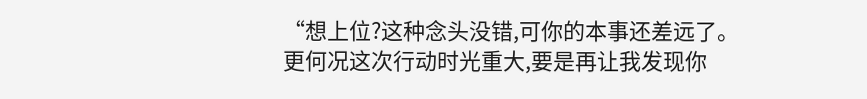“想上位?这种念头没错,可你的本事还差远了。
更何况这次行动时光重大,要是再让我发现你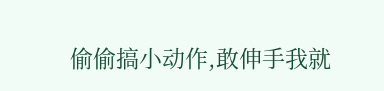偷偷搞小动作,敢伸手我就